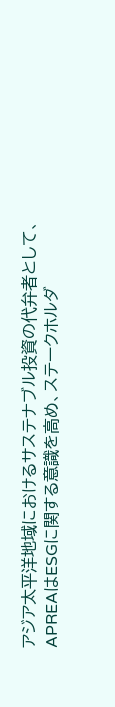アジア太平洋地域におけるサステナブル投資の代弁者として、APREAはESGに関する意識を高め、ステークホルダ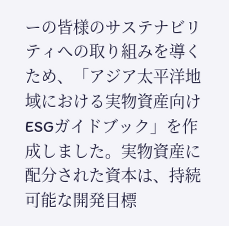ーの皆様のサステナビリティへの取り組みを導くため、「アジア太平洋地域における実物資産向けESGガイドブック」を作成しました。実物資産に配分された資本は、持続可能な開発目標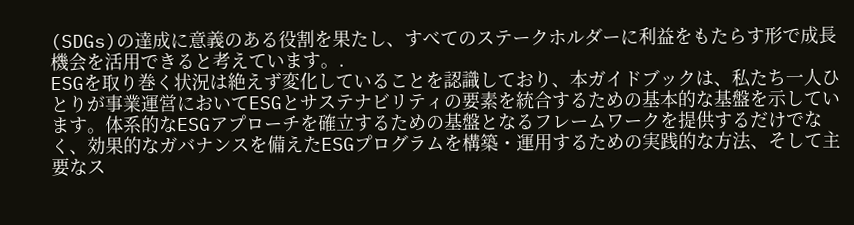(SDGs)の達成に意義のある役割を果たし、すべてのステークホルダーに利益をもたらす形で成長機会を活用できると考えています。.
ESGを取り巻く状況は絶えず変化していることを認識しており、本ガイドブックは、私たち一人ひとりが事業運営においてESGとサステナビリティの要素を統合するための基本的な基盤を示しています。体系的なESGアプローチを確立するための基盤となるフレームワークを提供するだけでなく、効果的なガバナンスを備えたESGプログラムを構築・運用するための実践的な方法、そして主要なス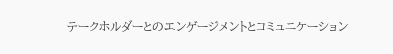テークホルダーとのエンゲージメントとコミュニケーション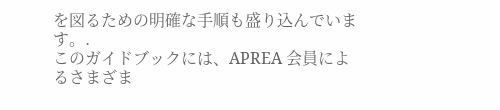を図るための明確な手順も盛り込んでいます。.
このガイドブックには、APREA 会員によるさまざま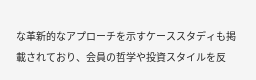な革新的なアプローチを示すケーススタディも掲載されており、会員の哲学や投資スタイルを反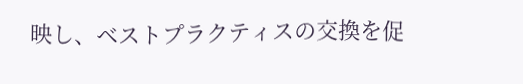映し、ベストプラクティスの交換を促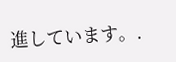進しています。.